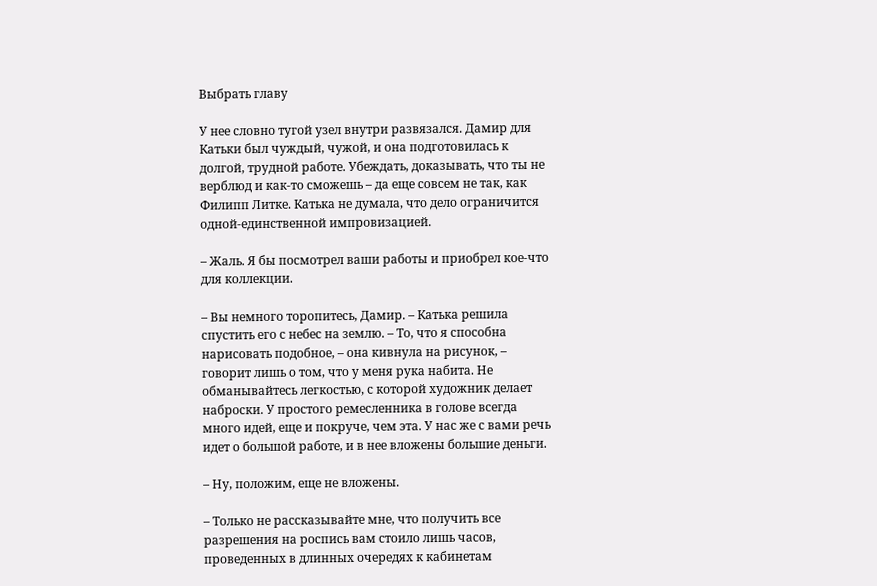Выбрать главу

У нее словно тугой узел внутри развязался. Дамир для Катьки был чуждый, чужой, и она подготовилась к долгой, трудной работе. Убеждать, доказывать, что ты не верблюд и как-то сможешь – да еще совсем не так, как Филипп Литке. Катька не думала, что дело ограничится одной-единственной импровизацией.

– Жаль. Я бы посмотрел ваши работы и приобрел кое-что для коллекции.

– Вы немного торопитесь, Дамир. – Катька решила спустить его с небес на землю. – То, что я способна нарисовать подобное, – она кивнула на рисунок, – говорит лишь о том, что у меня рука набита. Не обманывайтесь легкостью, с которой художник делает наброски. У простого ремесленника в голове всегда много идей, еще и покруче, чем эта. У нас же с вами речь идет о большой работе, и в нее вложены большие деньги.

– Ну, положим, еще не вложены.

– Только не рассказывайте мне, что получить все разрешения на роспись вам стоило лишь часов, проведенных в длинных очередях к кабинетам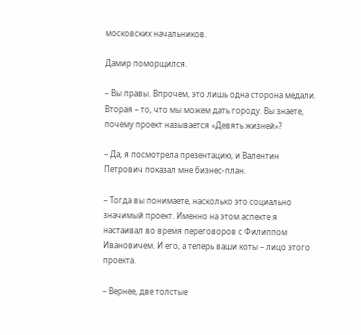московских начальников.

Дамир поморщился.

– Вы правы. Впрочем, это лишь одна сторона медали. Вторая – то, что мы можем дать городу. Вы знаете, почему проект называется «Девять жизней»?

– Да, я посмотрела презентацию, и Валентин Петрович показал мне бизнес-план.

– Тогда вы понимаете, насколько это социально значимый проект. Именно на этом аспекте я настаивал во время переговоров с Филиппом Ивановичем. И его, а теперь ваши коты – лицо этого проекта.

– Вернее, две толстые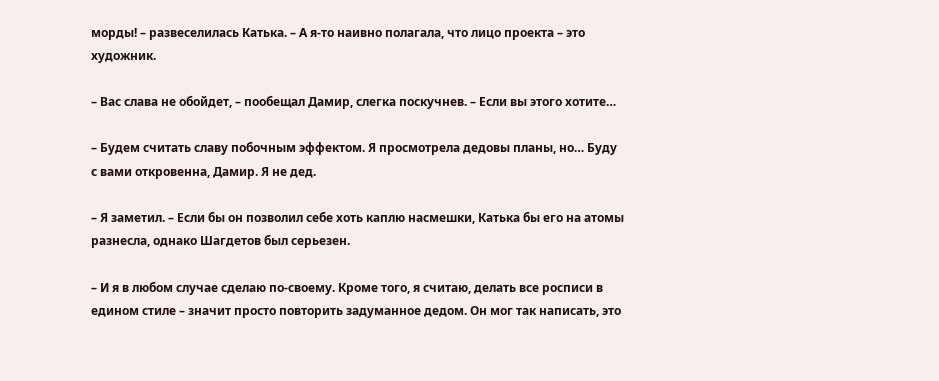морды! – развеселилась Катька. – А я-то наивно полагала, что лицо проекта – это художник.

– Вас слава не обойдет, – пообещал Дамир, слегка поскучнев. – Если вы этого хотите…

– Будем считать славу побочным эффектом. Я просмотрела дедовы планы, но… Буду с вами откровенна, Дамир. Я не дед.

– Я заметил. – Если бы он позволил себе хоть каплю насмешки, Катька бы его на атомы разнесла, однако Шагдетов был серьезен.

– И я в любом случае сделаю по-своему. Кроме того, я считаю, делать все росписи в едином стиле – значит просто повторить задуманное дедом. Он мог так написать, это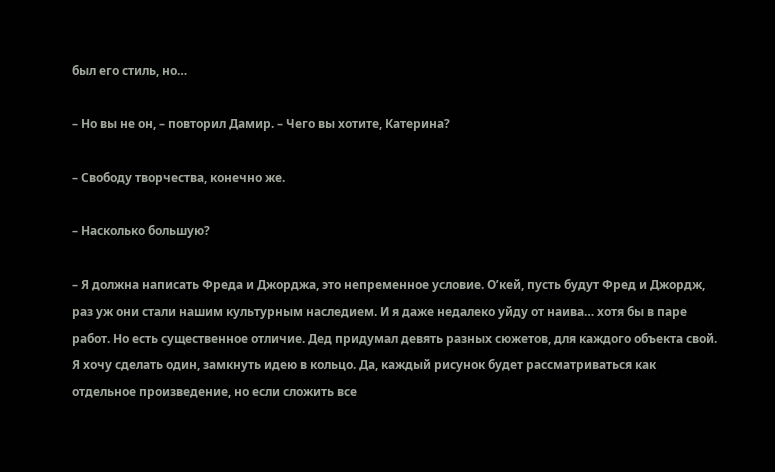был его стиль, но…

– Но вы не он, – повторил Дамир. – Чего вы хотите, Катерина?

– Свободу творчества, конечно же.

– Насколько большую?

– Я должна написать Фреда и Джорджа, это непременное условие. О’кей, пусть будут Фред и Джордж, раз уж они стали нашим культурным наследием. И я даже недалеко уйду от наива… хотя бы в паре работ. Но есть существенное отличие. Дед придумал девять разных сюжетов, для каждого объекта свой. Я хочу сделать один, замкнуть идею в кольцо. Да, каждый рисунок будет рассматриваться как отдельное произведение, но если сложить все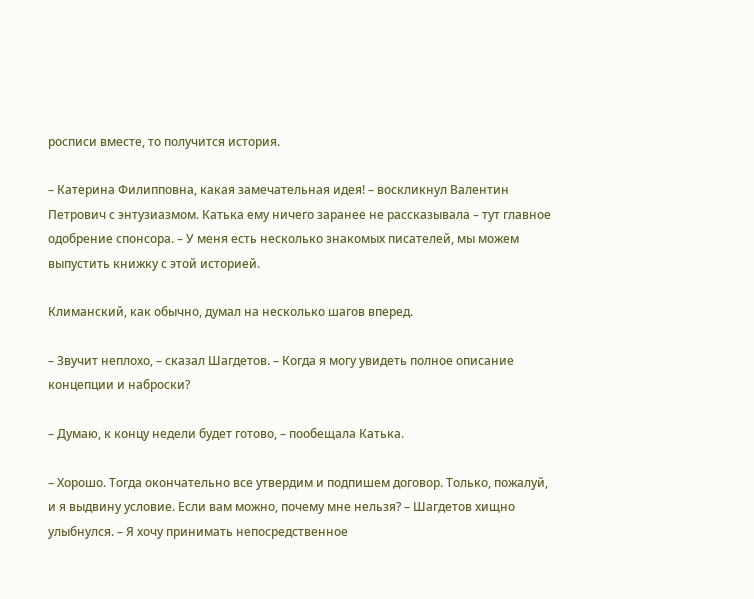росписи вместе, то получится история.

– Катерина Филипповна, какая замечательная идея! – воскликнул Валентин Петрович с энтузиазмом. Катька ему ничего заранее не рассказывала – тут главное одобрение спонсора. – У меня есть несколько знакомых писателей, мы можем выпустить книжку с этой историей.

Климанский, как обычно, думал на несколько шагов вперед.

– Звучит неплохо, – сказал Шагдетов. – Когда я могу увидеть полное описание концепции и наброски?

– Думаю, к концу недели будет готово, – пообещала Катька.

– Хорошо. Тогда окончательно все утвердим и подпишем договор. Только, пожалуй, и я выдвину условие. Если вам можно, почему мне нельзя? – Шагдетов хищно улыбнулся. – Я хочу принимать непосредственное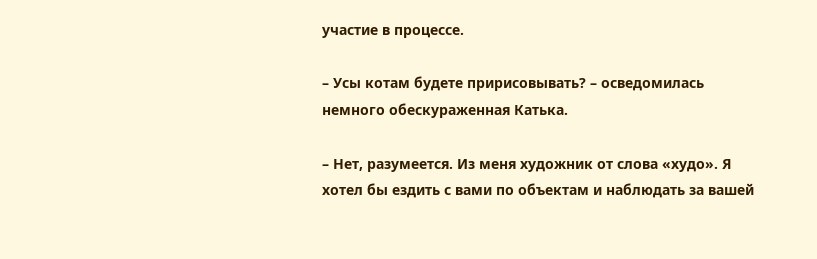участие в процессе.

– Усы котам будете пририсовывать? – осведомилась немного обескураженная Катька.

– Нет, разумеется. Из меня художник от слова «худо». Я хотел бы ездить с вами по объектам и наблюдать за вашей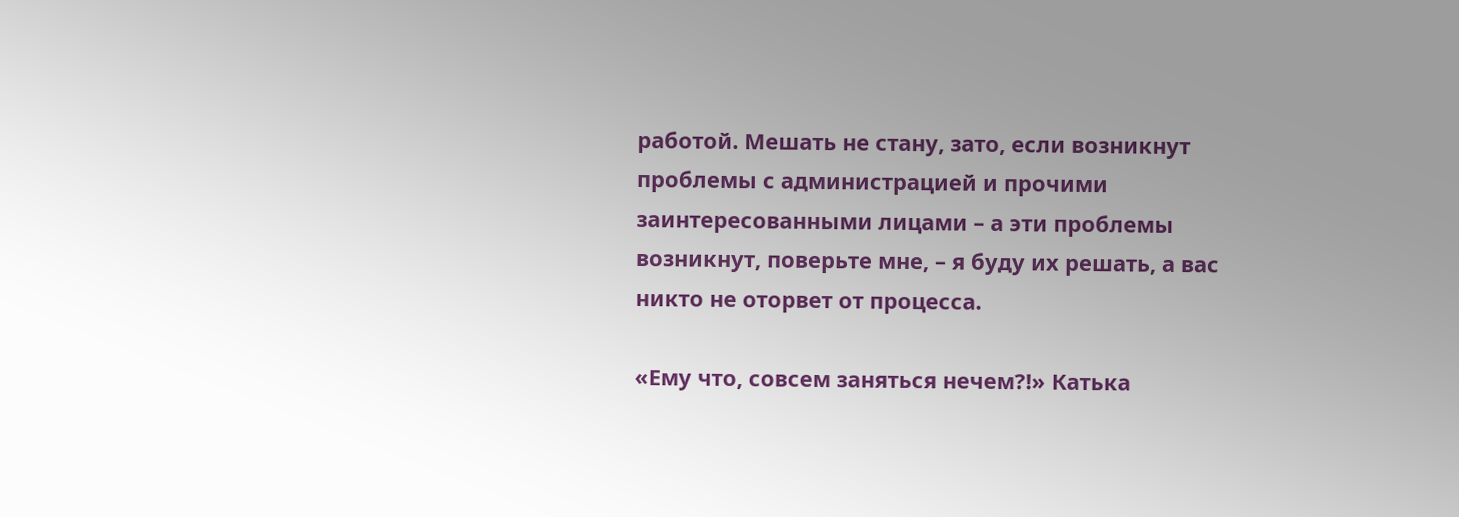работой. Мешать не стану, зато, если возникнут проблемы с администрацией и прочими заинтересованными лицами – а эти проблемы возникнут, поверьте мне, – я буду их решать, а вас никто не оторвет от процесса.

«Ему что, совсем заняться нечем?!» Катька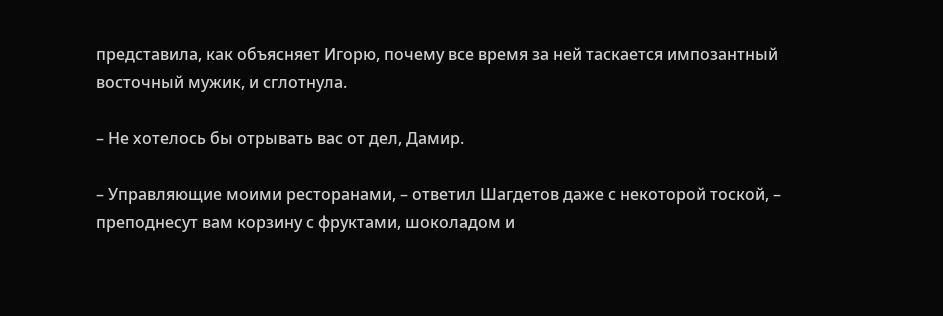представила, как объясняет Игорю, почему все время за ней таскается импозантный восточный мужик, и сглотнула.

– Не хотелось бы отрывать вас от дел, Дамир.

– Управляющие моими ресторанами, – ответил Шагдетов даже с некоторой тоской, – преподнесут вам корзину с фруктами, шоколадом и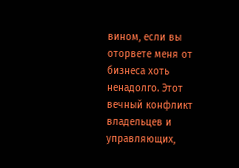вином, если вы оторвете меня от бизнеса хоть ненадолго. Этот вечный конфликт владельцев и управляющих,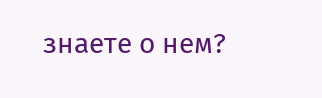знаете о нем?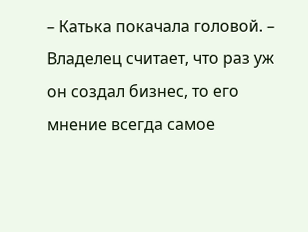– Катька покачала головой. – Владелец считает, что раз уж он создал бизнес, то его мнение всегда самое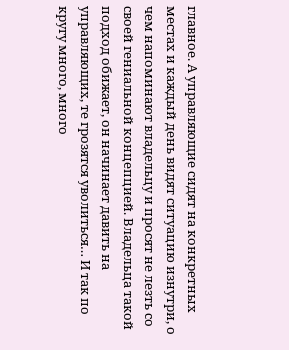главное. А управляющие сидят на конкретных местах и каждый день видят ситуацию изнутри, о чем напоминают владельцу и просят не лезть со своей гениальной концепцией. Владельца такой подход обижает, он начинает давить на управляющих, те грозятся уволиться… И так по кругу много, много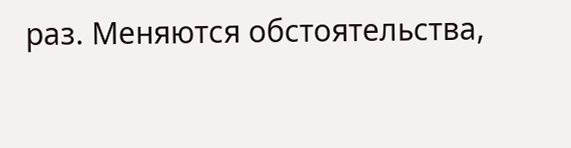раз. Меняются обстоятельства,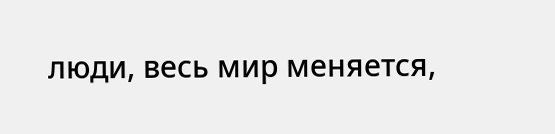люди, весь мир меняется,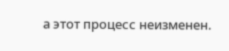а этот процесс неизменен.